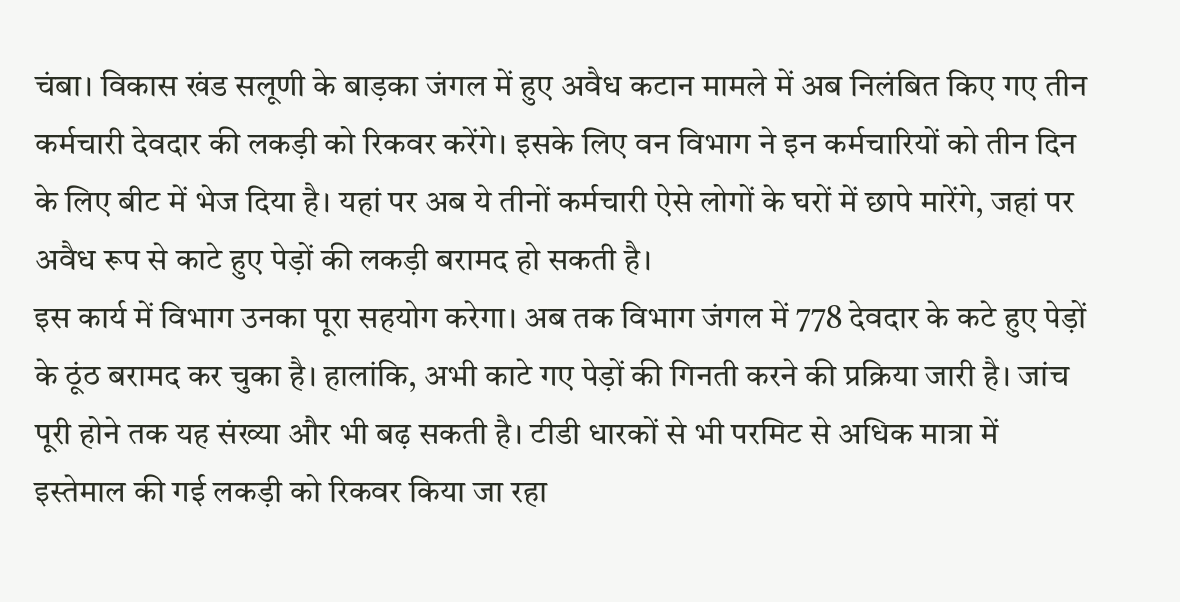चंबा। विकास खंड सलूणी के बाड़का जंगल में हुए अवैध कटान मामले में अब निलंबित किए गए तीन कर्मचारी देवदार की लकड़ी को रिकवर करेंगे। इसके लिए वन विभाग ने इन कर्मचारियों को तीन दिन के लिए बीट में भेज दिया है। यहां पर अब ये तीनों कर्मचारी ऐसे लोगों के घरों में छापे मारेंगे, जहां पर अवैध रूप से काटे हुए पेड़ों की लकड़ी बरामद हो सकती है।
इस कार्य में विभाग उनका पूरा सहयोग करेगा। अब तक विभाग जंगल में 778 देवदार के कटे हुए पेड़ों के ठूंठ बरामद कर चुका है। हालांकि, अभी काटे गए पेड़ों की गिनती करने की प्रक्रिया जारी है। जांच पूरी होने तक यह संख्या और भी बढ़ सकती है। टीडी धारकों से भी परमिट से अधिक मात्रा में इस्तेमाल की गई लकड़ी को रिकवर किया जा रहा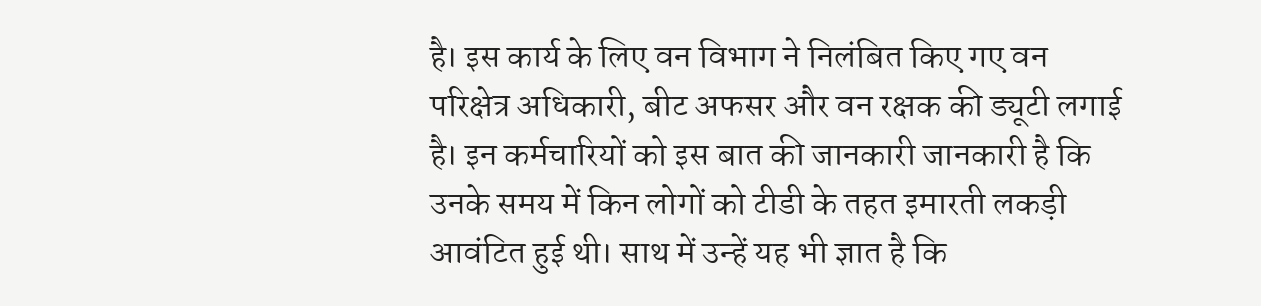है। इस कार्य के लिए वन विभाग ने निलंबित किए गए वन परिक्षेत्र अधिकारी, बीट अफसर और वन रक्षक की ड्यूटी लगाई है। इन कर्मचारियों को इस बात की जानकारी जानकारी है कि उनके समय में किन लोगों को टीडी के तहत इमारती लकड़ी आवंटित हुई थी। साथ में उन्हें यह भी ज्ञात है कि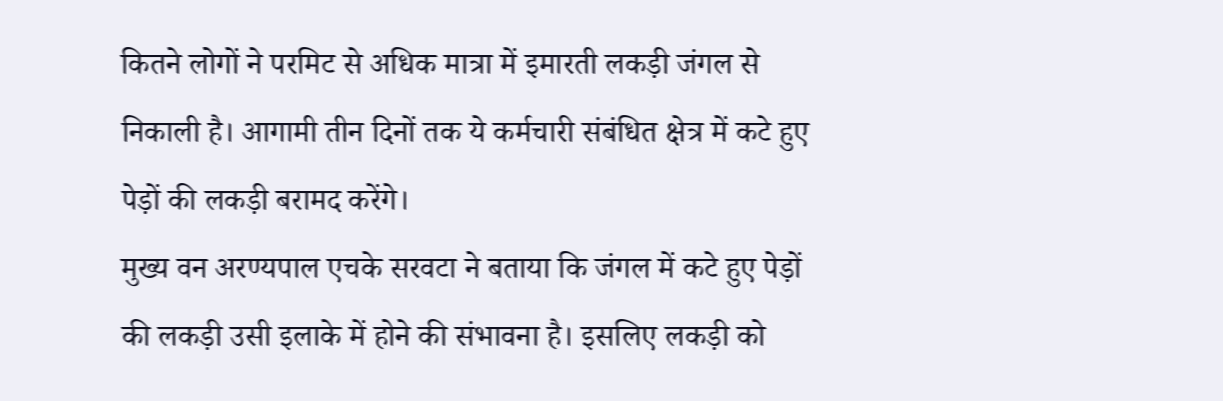कितने लोगों ने परमिट से अधिक मात्रा में इमारती लकड़ी जंगल से निकाली है। आगामी तीन दिनों तक ये कर्मचारी संबंधित क्षेत्र में कटे हुए पेड़ों की लकड़ी बरामद करेंगे।
मुख्य वन अरण्यपाल एचके सरवटा ने बताया कि जंगल में कटे हुए पेड़ों की लकड़ी उसी इलाके में होने की संभावना है। इसलिए लकड़ी को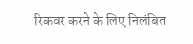रिकवर करने के लिए निलंबित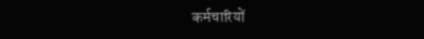कर्मचारियों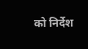को निर्देश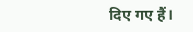दिए गए हैं।